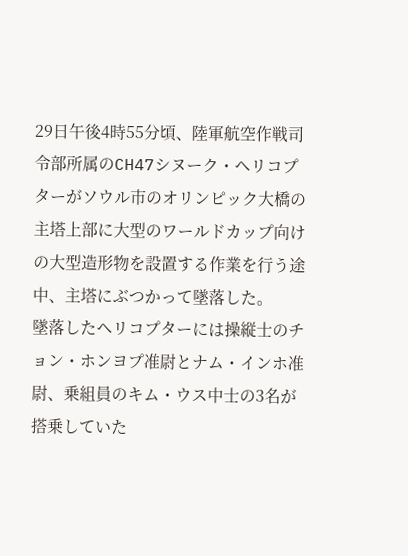29日午後4時55分頃、陸軍航空作戦司令部所属のCH47シヌーク・ヘリコプターがソウル市のオリンピック大橋の主塔上部に大型のワールドカップ向けの大型造形物を設置する作業を行う途中、主塔にぶつかって墜落した。
墜落したヘリコプターには操縦士のチョン・ホンヨプ准尉とナム・インホ准尉、乗組員のキム・ウス中士の3名が搭乗していた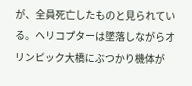が、全員死亡したものと見られている。ヘリコプターは墜落しながらオリンピック大橋にぶつかり機体が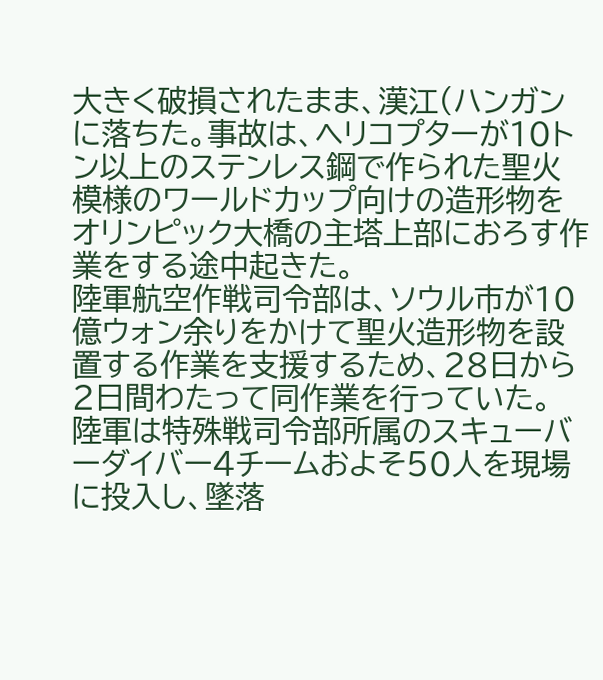大きく破損されたまま、漢江(ハンガンに落ちた。事故は、ヘリコプターが10トン以上のステンレス鋼で作られた聖火模様のワールドカップ向けの造形物をオリンピック大橋の主塔上部におろす作業をする途中起きた。
陸軍航空作戦司令部は、ソウル市が10億ウォン余りをかけて聖火造形物を設置する作業を支援するため、28日から2日間わたって同作業を行っていた。
陸軍は特殊戦司令部所属のスキューバーダイバー4チームおよそ50人を現場に投入し、墜落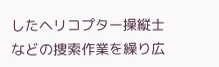したヘリコプター操縦士などの捜索作業を繰り広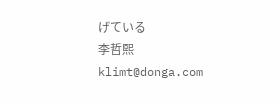げている
李哲熙 klimt@donga.com